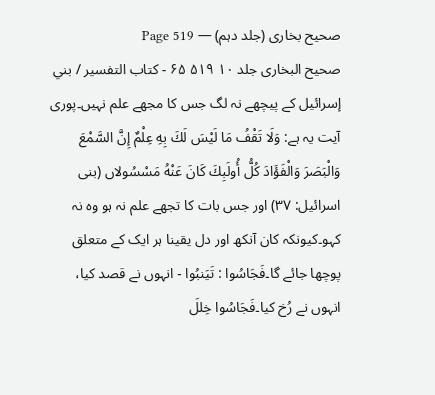صحیح بخاری (جلد دہم) — Page 519
صحیح البخاری جلد ۱۰ ۵۱۹ ۶۵ - كتاب التفسير / بني إسرائيل کے پیچھے نہ لگ جس کا مجھے علم نہیں۔پوری آیت یہ ہے: وَلَا تَقْفُ مَا لَيْسَ لَكَ بِهِ عِلْمٌ إِنَّ السَّمْعَ وَالْبَصَرَ وَالْفَؤَادَ كُلُّ أُولَبِكَ كَانَ عَنْهُ مَسْسُولاں (بنی اسرائیل: ۳۷) اور جس بات کا تجھے علم نہ ہو وہ نہ کہو۔کیونکہ کان آنکھ اور دل یقینا ہر ایک کے متعلق پوچھا جائے گا۔فَجَاسُوا : تَيَنبُوا - انہوں نے قصد کیا، انہوں نے رُخ کیا۔فَجَاسُوا خِللَ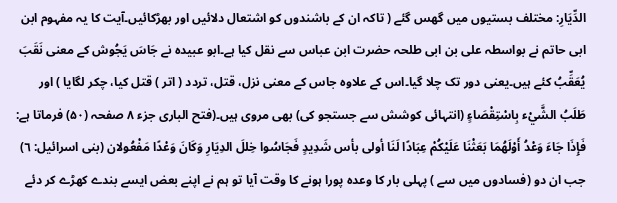الدِّيَارِ: مختلف بستیوں میں گھس گئے ( تاکہ ان کے باشندوں کو اشتعال دلائیں اور بھڑکائیں۔آیت کا یہ مفہوم ابن ابی حاتم نے بواسطہ علی بن ابی طلحہ حضرت ابن عباس سے نقل کیا ہے۔ابو عبیدہ نے جَاسَ يَجُوش کے معنی نَقَبَ يُعَقِّبُ کئے ہیں۔یعنی دور تک چلا گیا۔اس کے علاوہ جاس کے معنی نزل، قتل، تردد ( اتر ) قتل کیا، چکر لگایا ) اور طَلَبُ الشَّيْء بِاسْتِقْصَاءٍ (انتہائی کوشش سے جستجو کی) بھی مروی ہیں۔(فتح الباری جزء ۸ صفحہ (۵۰) فرماتا ہے: فَإِذَا جَاءَ وَعْدُ أَوْلَهُمَا بَعَثْنَا عَلَيْكُمْ عِبَادًا لَنَا أولى بأس شَدِيدٍ فَجَاسُوا خِللَ الدِيَارِ وَكَانَ وَعْدًا مَفْعُولان (بنی اسرائیل: ٦) جب ان دو (فسادوں میں سے ) پہلی بار کا وعدہ پورا ہونے کا وقت آیا تو ہم نے اپنے بعض ایسے بندے کھڑے کر دئے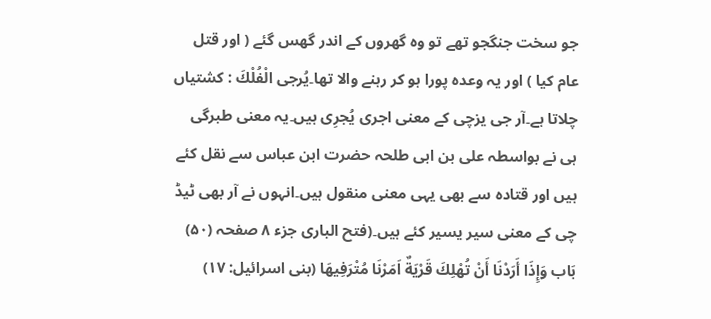جو سخت جنگجو تھے تو وہ گھروں کے اندر گھس گئے ( اور قتل عام کیا ) اور یہ وعدہ پورا ہو کر رہنے والا تھا۔يُرجى الْفُلْكَ : کشتیاں چلاتا ہے۔آر جی یزچی کے معنی اجرى يُجرِی ہیں۔یہ معنی طبرگی ہی نے بواسطہ علی بن ابی طلحہ حضرت ابن عباس سے نقل کئے ہیں اور قتادہ سے بھی یہی معنی منقول ہیں۔انہوں نے آر بھی ٹیڈ چی کے معنی سير يسير کئے ہیں۔(فتح الباری جزء ۸ صفحہ (۵۰) بَاب وَإِذَا أَرَدْنَا أَنْ تُهْلِكَ قَرْيَةٌ اَمَرْنَا مُتْرَفِيهَا (بنی اسرائیل: ۱۷)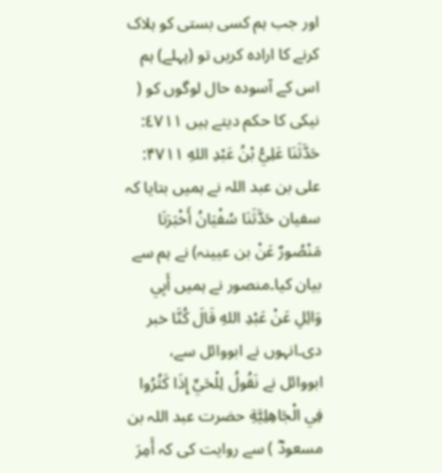اور جب ہم کسی بستی کو ہلاک کرنے کا ارادہ کریں تو (پہلے) ہم اس کے آسودہ حال لوگوں کو ( نیکی کا حکم دیتے ہیں ٤٧١١: حَدَّثَنَا عَلِيُّ بْنُ عَبْدِ اللهِ ۴۷۱۱: علی بن عبد اللہ نے ہمیں بتایا کہ سفیان حَدَّثَنَا سُفْيَانُ أَخْبَرَنَا مَنْصُورٌ عَنْ بن عیینہ) نے ہم سے بیان کیا۔منصور نے ہمیں أَبِي وَائِلِ عَنْ عَبْدِ اللهِ قَالَ كُنَّا خبر دی۔انہوں نے ابووائل سے، ابووائل نے نَقُولُ لِلْحَيِّ إِذَا كَثُرُوا فِي الْجَاهِلِيَّةِ حضرت عبد اللہ بن مسعودؓ ) سے روایت کی کہ أَمِرَ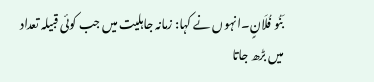بَنُو فُلَانٍ۔انہوں نے کہا: زمانہ جاہلیت میں جب کوئی قبیلہ تعداد میں بڑھ جاتا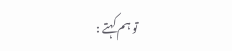تو ہم کہتے :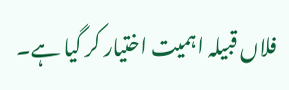فلاں قبیلہ اہمیت اختیار کر گیا ہے۔